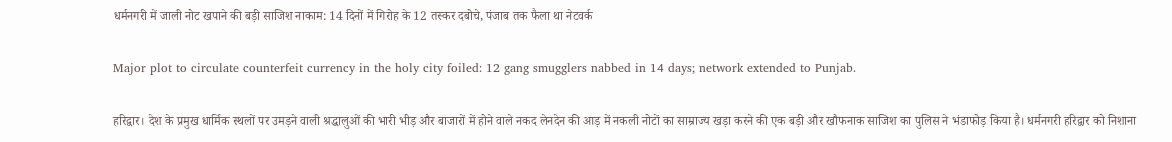धर्मनगरी में जाली नोट खपाने की बड़ी साजिश नाकाम: 14 दिनों में गिरोह के 12 तस्कर दबोचे, पंजाब तक फैला था नेटवर्क

Major plot to circulate counterfeit currency in the holy city foiled: 12 gang smugglers nabbed in 14 days; network extended to Punjab.

हरिद्वार। देश के प्रमुख धार्मिक स्थलों पर उमड़ने वाली श्रद्धालुओं की भारी भीड़ और बाजारों में होने वाले नकद लेनदेन की आड़ में नकली नोटों का साम्राज्य खड़ा करने की एक बड़ी और खौफनाक साजिश का पुलिस ने भंडाफोड़ किया है। धर्मनगरी हरिद्वार को निशाना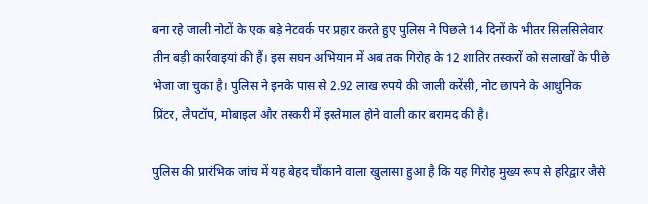बना रहे जाली नोटों के एक बड़े नेटवर्क पर प्रहार करते हुए पुलिस ने पिछले 14 दिनों के भीतर सिलसिलेवार तीन बड़ी कार्रवाइयां की हैं। इस सघन अभियान में अब तक गिरोह के 12 शातिर तस्करों को सलाखों के पीछे भेजा जा चुका है। पुलिस ने इनके पास से 2.92 लाख रुपये की जाली करेंसी, नोट छापने के आधुनिक प्रिंटर, लैपटॉप, मोबाइल और तस्करी में इस्तेमाल होने वाली कार बरामद की है।

पुलिस की प्रारंभिक जांच में यह बेहद चौंकाने वाला खुलासा हुआ है कि यह गिरोह मुख्य रूप से हरिद्वार जैसे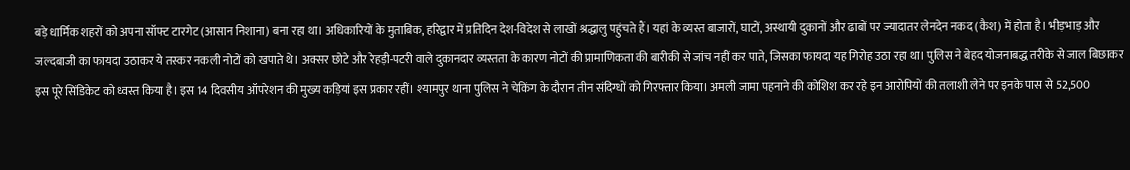बड़े धार्मिक शहरों को अपना सॉफ्ट टारगेट (आसान निशाना) बना रहा था। अधिकारियों के मुताबिक, हरिद्वार में प्रतिदिन देश-विदेश से लाखों श्रद्धालु पहुंचते हैं। यहां के व्यस्त बाजारों, घाटों, अस्थायी दुकानों और ढाबों पर ज्यादातर लेनदेन नकद (कैश) में होता है। भीड़भाड़ और जल्दबाजी का फायदा उठाकर ये तस्कर नकली नोटों को खपाते थे। अक्सर छोटे और रेहड़ी-पटरी वाले दुकानदार व्यस्तता के कारण नोटों की प्रामाणिकता की बारीकी से जांच नहीं कर पाते, जिसका फायदा यह गिरोह उठा रहा था। पुलिस ने बेहद योजनाबद्ध तरीके से जाल बिछाकर इस पूरे सिंडिकेट को ध्वस्त किया है। इस 14 दिवसीय ऑपरेशन की मुख्य कड़ियां इस प्रकार रहीं। श्यामपुर थाना पुलिस ने चेकिंग के दौरान तीन संदिग्धों को गिरफ्तार किया। अमली जामा पहनाने की कोशिश कर रहे इन आरोपियों की तलाशी लेने पर इनके पास से 52,500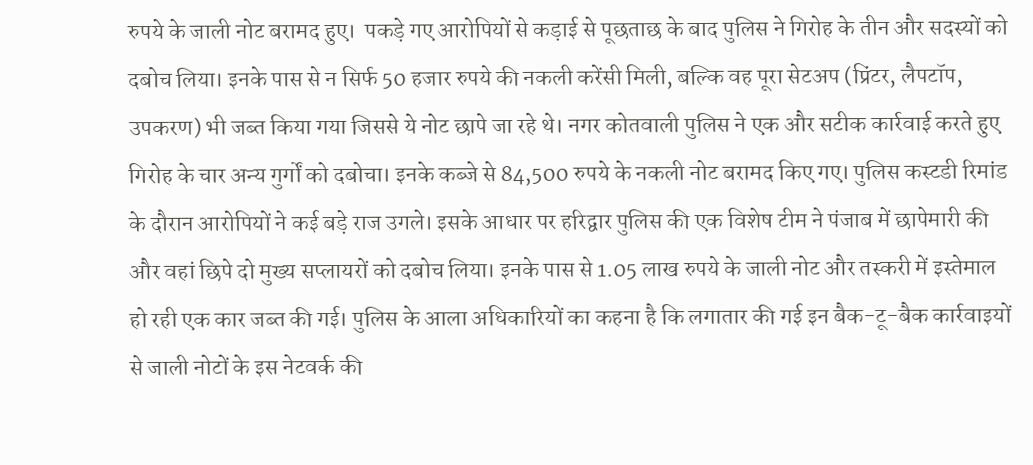रुपये के जाली नोट बरामद हुए।  पकड़े गए आरोपियों से कड़ाई से पूछताछ के बाद पुलिस ने गिरोह के तीन और सदस्यों को दबोच लिया। इनके पास से न सिर्फ 50 हजार रुपये की नकली करेंसी मिली, बल्कि वह पूरा सेटअप (प्रिंटर, लैपटॉप, उपकरण) भी जब्त किया गया जिससे ये नोट छापे जा रहे थे। नगर कोतवाली पुलिस ने एक और सटीक कार्रवाई करते हुए गिरोह के चार अन्य गुर्गों को दबोचा। इनके कब्जे से 84,500 रुपये के नकली नोट बरामद किए गए। पुलिस कस्टडी रिमांड के दौरान आरोपियों ने कई बड़े राज उगले। इसके आधार पर हरिद्वार पुलिस की एक विशेष टीम ने पंजाब में छापेमारी की और वहां छिपे दो मुख्य सप्लायरों को दबोच लिया। इनके पास से 1.05 लाख रुपये के जाली नोट और तस्करी में इस्तेमाल हो रही एक कार जब्त की गई। पुलिस के आला अधिकारियों का कहना है कि लगातार की गई इन बैक-टू-बैक कार्रवाइयों से जाली नोटों के इस नेटवर्क की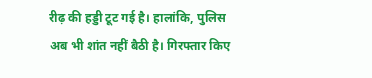रीढ़ की हड्डी टूट गई है। हालांकि, पुलिस अब भी शांत नहीं बैठी है। गिरफ्तार किए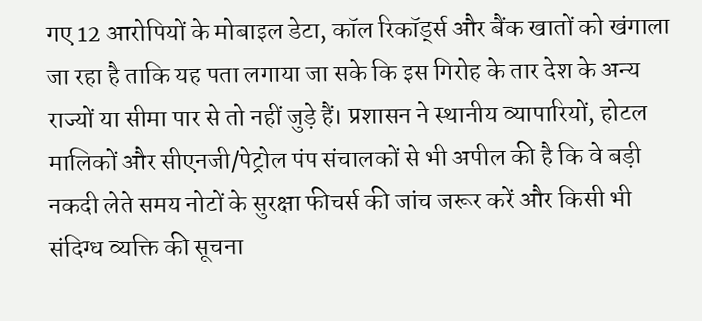गए 12 आरोपियों के मोबाइल डेटा, कॉल रिकॉर्ड्स और बैंक खातों को खंगाला जा रहा है ताकि यह पता लगाया जा सके कि इस गिरोह के तार देश के अन्य राज्यों या सीमा पार से तो नहीं जुड़े हैं। प्रशासन ने स्थानीय व्यापारियों, होटल मालिकों और सीएनजी/पेट्रोल पंप संचालकों से भी अपील की है कि वे बड़ी नकदी लेते समय नोटों के सुरक्षा फीचर्स की जांच जरूर करें और किसी भी संदिग्ध व्यक्ति की सूचना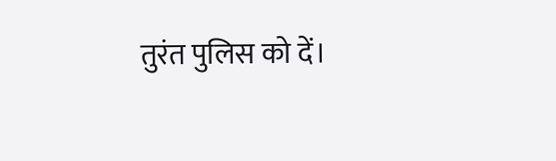तुरंत पुलिस को दें।